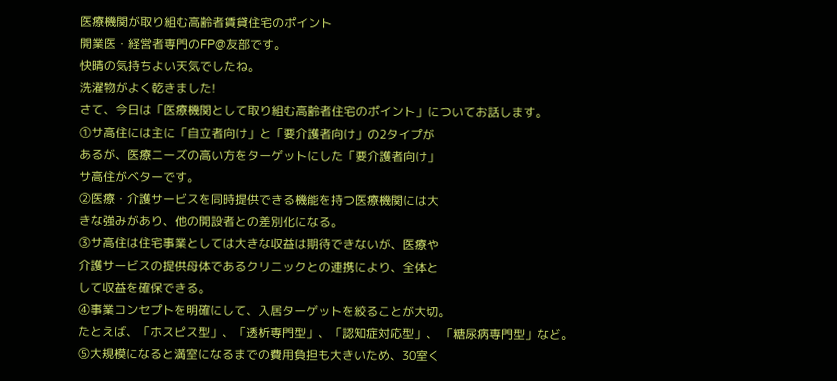医療機関が取り組む高齢者賃貸住宅のポイント
開業医・経営者専門のFP@友部です。
快晴の気持ちよい天気でしたね。
洗濯物がよく乾きました!
さて、今日は「医療機関として取り組む高齢者住宅のポイント」についてお話します。
①サ高住には主に「自立者向け」と「要介護者向け」の2タイプが
あるが、医療ニーズの高い方をターゲットにした「要介護者向け」
サ高住がベターです。
②医療・介護サービスを同時提供できる機能を持つ医療機関には大
きな強みがあり、他の開設者との差別化になる。
③サ高住は住宅事業としては大きな収益は期待できないが、医療や
介護サービスの提供母体であるクリニックとの連携により、全体と
して収益を確保できる。
④事業コンセプトを明確にして、入居ターゲットを絞ることが大切。
たとえば、「ホスピス型」、「透析専門型」、「認知症対応型」、 「糖尿病専門型」など。
⑤大規模になると満室になるまでの費用負担も大きいため、30室く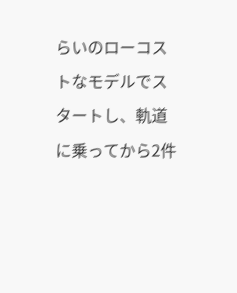らいのローコストなモデルでスタートし、軌道に乗ってから2件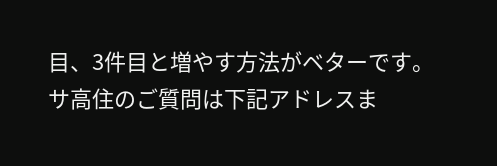目、3件目と増やす方法がベターです。
サ高住のご質問は下記アドレスま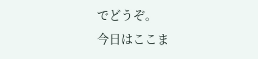でどうぞ。
今日はここま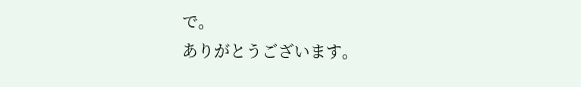で。
ありがとうございます。